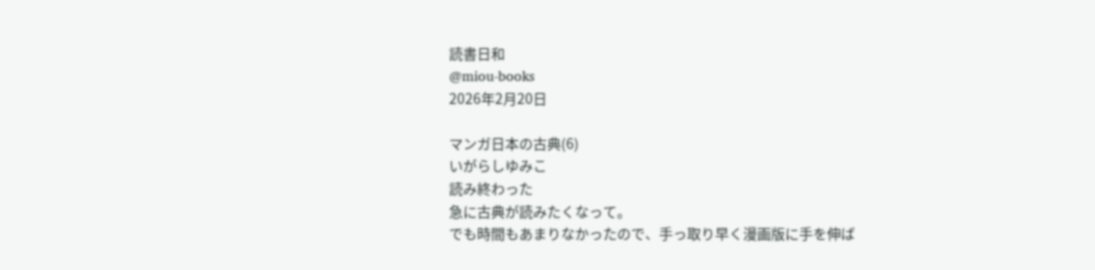読書日和
@miou-books
2026年2月20日

マンガ日本の古典(6)
いがらしゆみこ
読み終わった
急に古典が読みたくなって。
でも時間もあまりなかったので、手っ取り早く漫画版に手を伸ば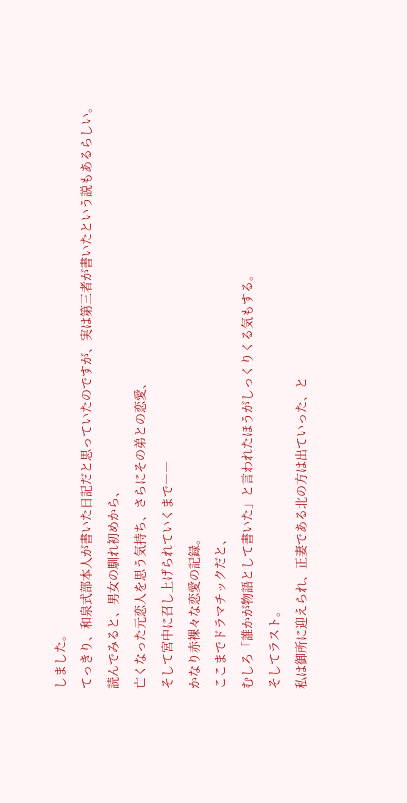しました。
てっきり、和泉式部本人が書いた日記だと思っていたのですが、実は第三者が書いたという説もあるらしい。
読んでみると、男女の馴れ初めから、
亡くなった元恋人を思う気持ち、さらにその弟との恋愛、
そして宮中に召し上げられていくまで――
かなり赤裸々な恋愛の記録。
ここまでドラマチックだと、
むしろ「誰かが物語として書いた」と言われたほうがしっくりくる気もする。
そしてラスト。
私は御所に迎えられ、正妻である北の方は出ていった、と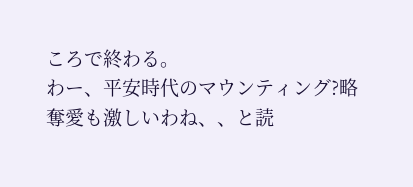ころで終わる。
わー、平安時代のマウンティング?略奪愛も激しいわね、、と読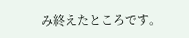み終えたところです。